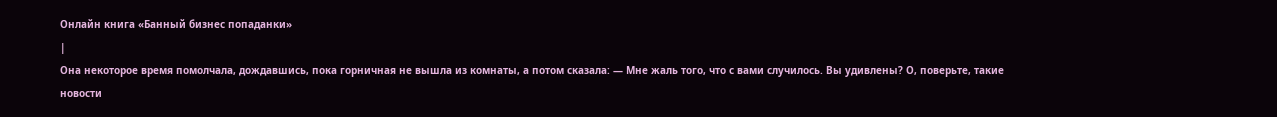Онлайн книга «Банный бизнес попаданки»
|
Она некоторое время помолчала, дождавшись, пока горничная не вышла из комнаты, а потом сказала: — Мне жаль того, что с вами случилось. Вы удивлены? О, поверьте, такие новости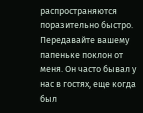распространяются поразительно быстро. Передавайте вашему папеньке поклон от меня. Он часто бывал у нас в гостях, еще когда был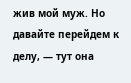жив мой муж. Но давайте перейдем к делу, — тут она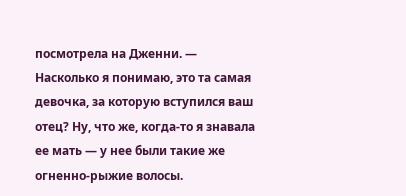посмотрела на Дженни. — Насколько я понимаю, это та самая девочка, за которую вступился ваш отец? Ну, что же, когда-то я знавала ее мать — у нее были такие же огненно-рыжие волосы.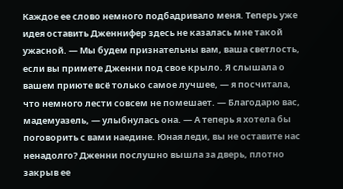Каждое ее слово немного подбадривало меня. Теперь уже идея оставить Дженнифер здесь не казалась мне такой ужасной. — Мы будем признательны вам, ваша светлость, если вы примете Дженни под свое крыло. Я слышала о вашем приюте всё только самое лучшее, — я посчитала, что немного лести совсем не помешает. — Благодарю вас, мадемуазель, — улыбнулась она. — А теперь я хотела бы поговорить с вами наедине. Юная леди, вы не оставите нас ненадолго? Дженни послушно вышла за дверь, плотно закрыв ее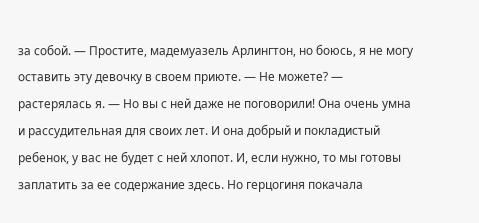за собой. — Простите, мадемуазель Арлингтон, но боюсь, я не могу оставить эту девочку в своем приюте. — Не можете? — растерялась я. — Но вы с ней даже не поговорили! Она очень умна и рассудительная для своих лет. И она добрый и покладистый ребенок, у вас не будет с ней хлопот. И, если нужно, то мы готовы заплатить за ее содержание здесь. Но герцогиня покачала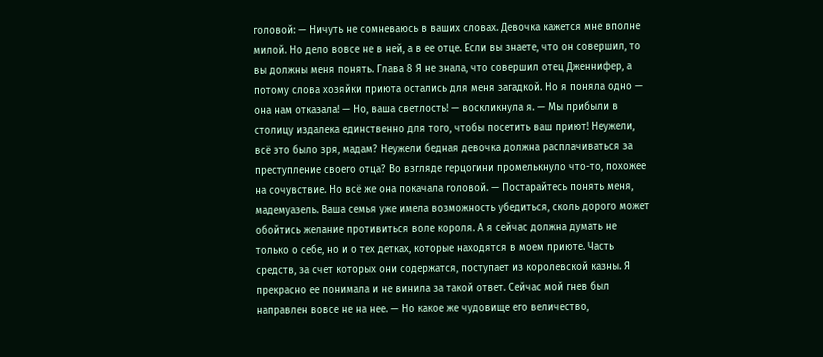головой: — Ничуть не сомневаюсь в ваших словах. Девочка кажется мне вполне милой. Но дело вовсе не в ней, а в ее отце. Если вы знаете, что он совершил, то вы должны меня понять. Глава 8 Я не знала, что совершил отец Дженнифер, а потому слова хозяйки приюта остались для меня загадкой. Но я поняла одно — она нам отказала! — Но, ваша светлость! — воскликнула я. — Мы прибыли в столицу издалека единственно для того, чтобы посетить ваш приют! Неужели, всё это было зря, мадам? Неужели бедная девочка должна расплачиваться за преступление своего отца? Во взгляде герцогини промелькнуло что-то, похожее на сочувствие. Но всё же она покачала головой. — Постарайтесь понять меня, мадемуазель. Ваша семья уже имела возможность убедиться, сколь дорого может обойтись желание противиться воле короля. А я сейчас должна думать не только о себе, но и о тех детках, которые находятся в моем приюте. Часть средств, за счет которых они содержатся, поступает из королевской казны. Я прекрасно ее понимала и не винила за такой ответ. Сейчас мой гнев был направлен вовсе не на нее. — Но какое же чудовище его величество,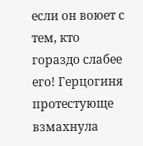если он воюет с тем, кто гораздо слабее его! Герцогиня протестующе взмахнула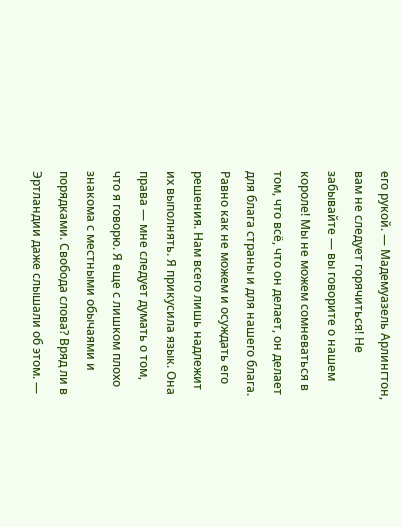его рукой. — Мадемуазель Арлингтон, вам не следует горячиться! Не забывайте — вы говорите о нашем короле! Мы не можем сомневаться в том, что всё, что он делает, он делает для блага страны и для нашего блага. Равно как не можем и осуждать его решения. Нам всего лишь надлежит их выполнять. Я прикусила язык. Она права — мне следует думать о том, что я говорю. Я еще с лишком плохо знакома с местными обычаями и порядками. Свобода слова? Вряд ли в Эртландии даже слышали об этом. —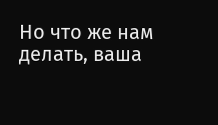Но что же нам делать, ваша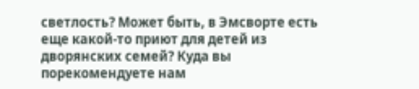светлость? Может быть, в Эмсворте есть еще какой-то приют для детей из дворянских семей? Куда вы порекомендуете нам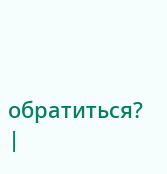обратиться? |